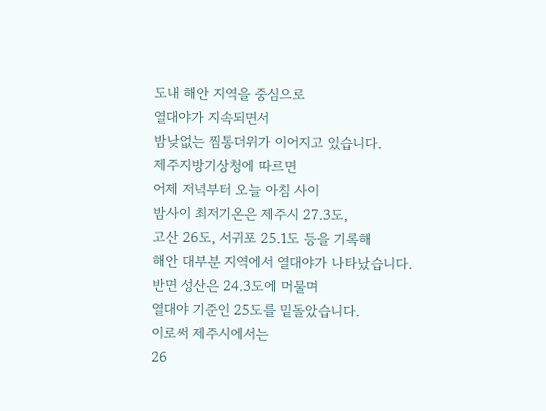도내 해안 지역을 중심으로
열대야가 지속되면서
밤낮없는 찜통더위가 이어지고 있습니다.
제주지방기상청에 따르면
어제 저녁부터 오늘 아침 사이
밤사이 최저기온은 제주시 27.3도,
고산 26도, 서귀포 25.1도 등을 기록해
해안 대부분 지역에서 열대야가 나타났습니다.
반면 성산은 24.3도에 머물며
열대야 기준인 25도를 밑돌았습니다.
이로써 제주시에서는
26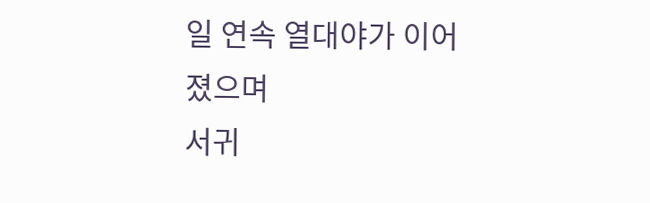일 연속 열대야가 이어졌으며
서귀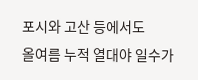포시와 고산 등에서도
올여름 누적 열대야 일수가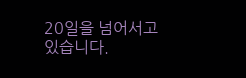20일을 넘어서고 있습니다.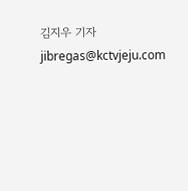김지우 기자
jibregas@kctvjeju.com